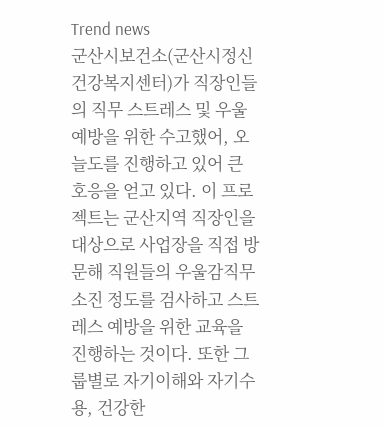Trend news
군산시보건소(군산시정신건강복지센터)가 직장인들의 직무 스트레스 및 우울 예방을 위한 수고했어, 오늘도를 진행하고 있어 큰 호응을 얻고 있다. 이 프로젝트는 군산지역 직장인을 대상으로 사업장을 직접 방문해 직원들의 우울감직무소진 정도를 검사하고 스트레스 예방을 위한 교육을 진행하는 것이다. 또한 그룹별로 자기이해와 자기수용, 건강한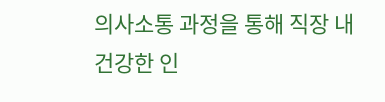의사소통 과정을 통해 직장 내 건강한 인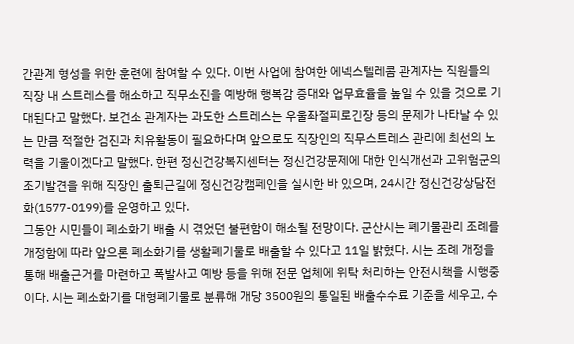간관계 형성을 위한 훈련에 참여할 수 있다. 이번 사업에 참여한 에넥스텔레콤 관계자는 직원들의 직장 내 스트레스를 해소하고 직무소진을 예방해 행복감 증대와 업무효율을 높일 수 있을 것으로 기대된다고 말했다. 보건소 관계자는 과도한 스트레스는 우울좌절피로긴장 등의 문제가 나타날 수 있는 만큼 적절한 검진과 치유활동이 필요하다며 앞으로도 직장인의 직무스트레스 관리에 최선의 노력을 기울이겠다고 말했다. 한편 정신건강복지센터는 정신건강문제에 대한 인식개선과 고위험군의 조기발견을 위해 직장인 출퇴근길에 정신건강캠페인을 실시한 바 있으며, 24시간 정신건강상담전화(1577-0199)를 운영하고 있다.
그동안 시민들이 폐소화기 배출 시 겪었던 불편함이 해소될 전망이다. 군산시는 폐기물관리 조례를 개정함에 따라 앞으론 폐소화기를 생활폐기물로 배출할 수 있다고 11일 밝혔다. 시는 조례 개정을 통해 배출근거를 마련하고 폭발사고 예방 등을 위해 전문 업체에 위탁 처리하는 안전시책을 시행중이다. 시는 폐소화기를 대형폐기물로 분류해 개당 3500원의 통일된 배출수수료 기준을 세우고, 수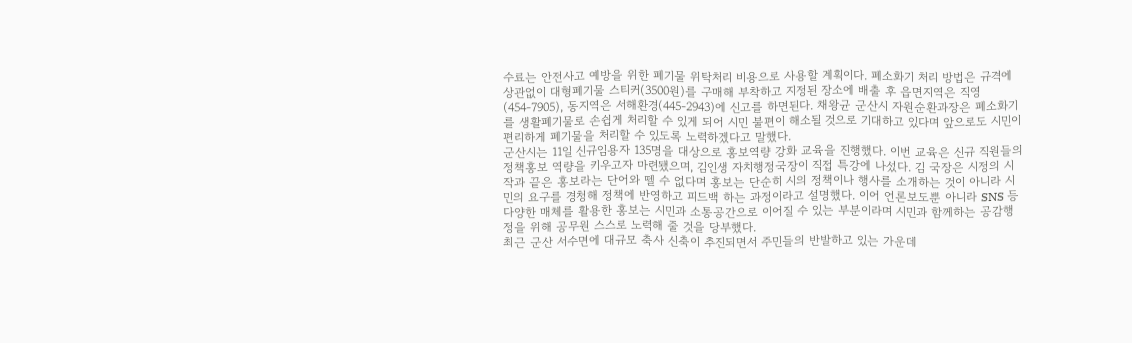수료는 안전사고 예방을 위한 폐기물 위탁처리 비용으로 사용할 계획이다. 폐소화기 처리 방법은 규격에 상관없이 대형폐기물 스티커(3500원)를 구매해 부착하고 지정된 장소에 배출 후 읍면지역은 직영(454-7905), 동지역은 서해환경(445-2943)에 신고를 하면된다. 채왕균 군산시 자원순환과장은 폐소화기를 생활폐기물로 손쉽게 처리할 수 있게 되어 시민 불편이 해소될 것으로 기대하고 있다며 앞으로도 시민이 편리하게 폐기물을 처리할 수 있도록 노력하겠다고 말했다.
군산시는 11일 신규임용자 135명을 대상으로 홍보역량 강화 교육을 진행했다. 이번 교육은 신규 직원들의 정책홍보 역량을 키우고자 마련됐으며, 김인생 자치행정국장이 직접 특강에 나섰다. 김 국장은 시정의 시작과 끝은 홍보라는 단어와 뗄 수 없다며 홍보는 단순히 시의 정책이나 행사를 소개하는 것이 아니라 시민의 요구를 경청해 정책에 반영하고 피드백 하는 과정이라고 설명했다. 이어 언론보도뿐 아니라 SNS 등 다양한 매체를 활용한 홍보는 시민과 소통공간으로 이어질 수 있는 부분이라며 시민과 함께하는 공감행정을 위해 공무원 스스로 노력해 줄 것을 당부했다.
최근 군산 서수면에 대규모 축사 신축이 추진되면서 주민들의 반발하고 있는 가운데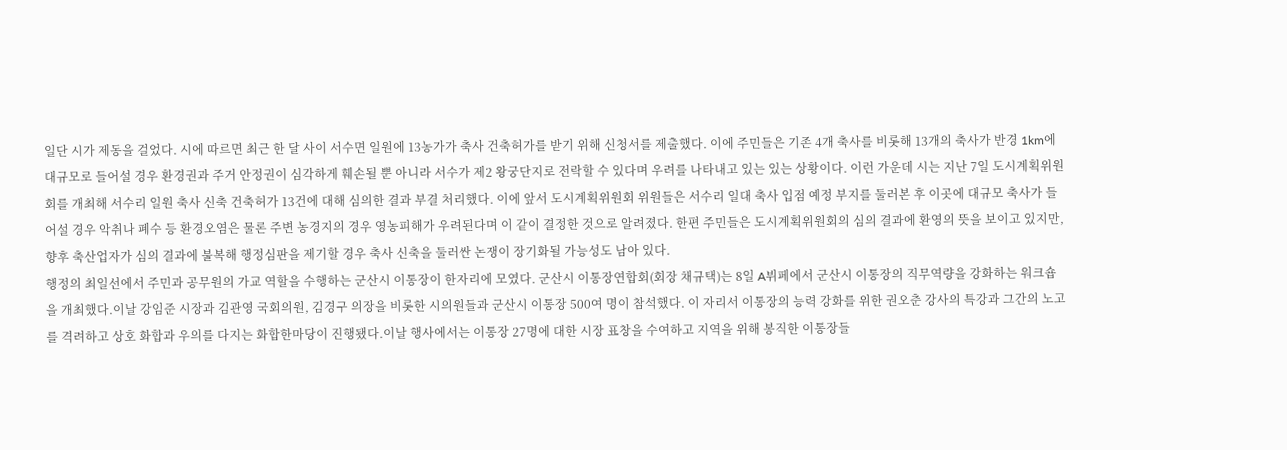일단 시가 제동을 걸었다. 시에 따르면 최근 한 달 사이 서수면 일원에 13농가가 축사 건축허가를 받기 위해 신청서를 제출했다. 이에 주민들은 기존 4개 축사를 비롯해 13개의 축사가 반경 1km에 대규모로 들어설 경우 환경권과 주거 안정권이 심각하게 훼손될 뿐 아니라 서수가 제2 왕궁단지로 전락할 수 있다며 우려를 나타내고 있는 있는 상황이다. 이런 가운데 시는 지난 7일 도시계획위원회를 개최해 서수리 일원 축사 신축 건축허가 13건에 대해 심의한 결과 부결 처리했다. 이에 앞서 도시계획위원회 위원들은 서수리 일대 축사 입점 예정 부지를 둘러본 후 이곳에 대규모 축사가 들어설 경우 악취나 폐수 등 환경오염은 물론 주변 농경지의 경우 영농피해가 우려된다며 이 같이 결정한 것으로 알려졌다. 한편 주민들은 도시계획위원회의 심의 결과에 환영의 뜻을 보이고 있지만, 향후 축산업자가 심의 결과에 불복해 행정심판을 제기할 경우 축사 신축을 둘러싼 논쟁이 장기화될 가능성도 남아 있다.
행정의 최일선에서 주민과 공무원의 가교 역할을 수행하는 군산시 이통장이 한자리에 모였다. 군산시 이통장연합회(회장 채규택)는 8일 A뷔페에서 군산시 이통장의 직무역량을 강화하는 워크숍을 개최했다.이날 강임준 시장과 김관영 국회의원, 김경구 의장을 비롯한 시의원들과 군산시 이통장 500여 명이 참석했다. 이 자리서 이통장의 능력 강화를 위한 권오춘 강사의 특강과 그간의 노고를 격려하고 상호 화합과 우의를 다지는 화합한마당이 진행됐다.이날 행사에서는 이통장 27명에 대한 시장 표창을 수여하고 지역을 위해 봉직한 이통장들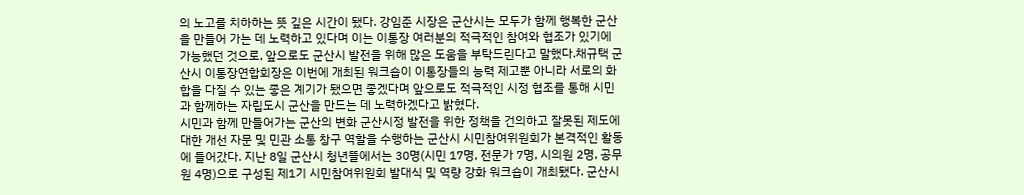의 노고를 치하하는 뜻 깊은 시간이 됐다. 강임준 시장은 군산시는 모두가 함께 행복한 군산을 만들어 가는 데 노력하고 있다며 이는 이통장 여러분의 적극적인 참여와 협조가 있기에 가능했던 것으로, 앞으로도 군산시 발전을 위해 많은 도움을 부탁드린다고 말했다.채규택 군산시 이통장연합회장은 이번에 개최된 워크숍이 이통장들의 능력 제고뿐 아니라 서로의 화합을 다질 수 있는 좋은 계기가 됐으면 좋겠다며 앞으로도 적극적인 시정 협조를 통해 시민과 함께하는 자립도시 군산을 만드는 데 노력하겠다고 밝혔다.
시민과 함께 만들어가는 군산의 변화 군산시정 발전을 위한 정책을 건의하고 잘못된 제도에 대한 개선 자문 및 민관 소통 창구 역할을 수행하는 군산시 시민참여위원회가 본격적인 활동에 들어갔다. 지난 8일 군산시 청년뜰에서는 30명(시민 17명, 전문가 7명, 시의원 2명, 공무원 4명)으로 구성된 제1기 시민참여위원회 발대식 및 역량 강화 워크숍이 개최됐다. 군산시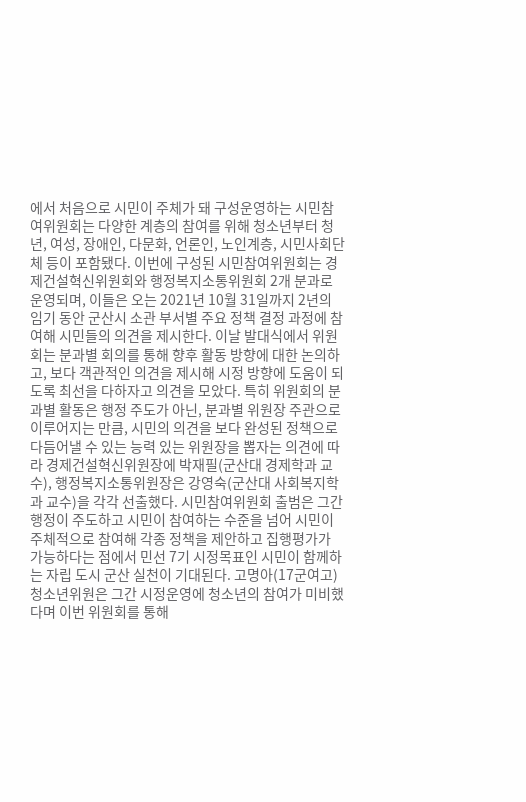에서 처음으로 시민이 주체가 돼 구성운영하는 시민참여위원회는 다양한 계층의 참여를 위해 청소년부터 청년, 여성, 장애인, 다문화, 언론인, 노인계층, 시민사회단체 등이 포함됐다. 이번에 구성된 시민참여위원회는 경제건설혁신위원회와 행정복지소통위원회 2개 분과로 운영되며, 이들은 오는 2021년 10월 31일까지 2년의 임기 동안 군산시 소관 부서별 주요 정책 결정 과정에 참여해 시민들의 의견을 제시한다. 이날 발대식에서 위원회는 분과별 회의를 통해 향후 활동 방향에 대한 논의하고, 보다 객관적인 의견을 제시해 시정 방향에 도움이 되도록 최선을 다하자고 의견을 모았다. 특히 위원회의 분과별 활동은 행정 주도가 아닌, 분과별 위원장 주관으로 이루어지는 만큼, 시민의 의견을 보다 완성된 정책으로 다듬어낼 수 있는 능력 있는 위원장을 뽑자는 의견에 따라 경제건설혁신위원장에 박재필(군산대 경제학과 교수), 행정복지소통위원장은 강영숙(군산대 사회복지학과 교수)을 각각 선출했다. 시민참여위원회 출범은 그간 행정이 주도하고 시민이 참여하는 수준을 넘어 시민이 주체적으로 참여해 각종 정책을 제안하고 집행평가가 가능하다는 점에서 민선 7기 시정목표인 시민이 함께하는 자립 도시 군산 실천이 기대된다. 고명아(17군여고) 청소년위원은 그간 시정운영에 청소년의 참여가 미비했다며 이번 위원회를 통해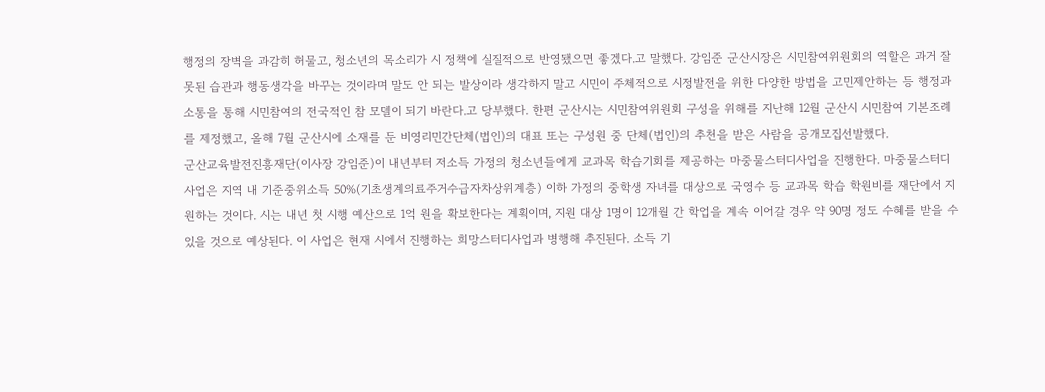행정의 장벽을 과감히 허물고, 청소년의 목소리가 시 정책에 실질적으로 반영됐으면 좋겠다.고 말했다. 강임준 군산시장은 시민참여위원회의 역할은 과거 잘못된 습관과 행동생각을 바꾸는 것이라며 말도 안 되는 발상이라 생각하지 말고 시민이 주체적으로 시정발전을 위한 다양한 방법을 고민제안하는 등 행정과 소통을 통해 시민참여의 전국적인 참 모델이 되기 바란다.고 당부했다. 한편 군산시는 시민참여위원회 구성을 위해를 지난해 12월 군산시 시민참여 기본조례를 제정했고, 올해 7월 군산시에 소재를 둔 비영리민간단체(법인)의 대표 또는 구성원 중 단체(법인)의 추천을 받은 사람을 공개모집선발했다.
군산교육발전진흥재단(이사장 강임준)이 내년부터 저소득 가정의 청소년들에게 교과목 학습기회를 제공하는 마중물스터디사업을 진행한다. 마중물스터디사업은 지역 내 기준중위소득 50%(기초생계의료주거수급자차상위계층) 이하 가정의 중학생 자녀를 대상으로 국영수 등 교과목 학습 학원비를 재단에서 지원하는 것이다. 시는 내년 첫 시행 예산으로 1억 원을 확보한다는 계획이며, 지원 대상 1명이 12개월 간 학업을 계속 이어갈 경우 약 90명 정도 수혜를 받을 수 있을 것으로 예상된다. 이 사업은 현재 시에서 진행하는 희망스터디사업과 병행해 추진된다. 소득 기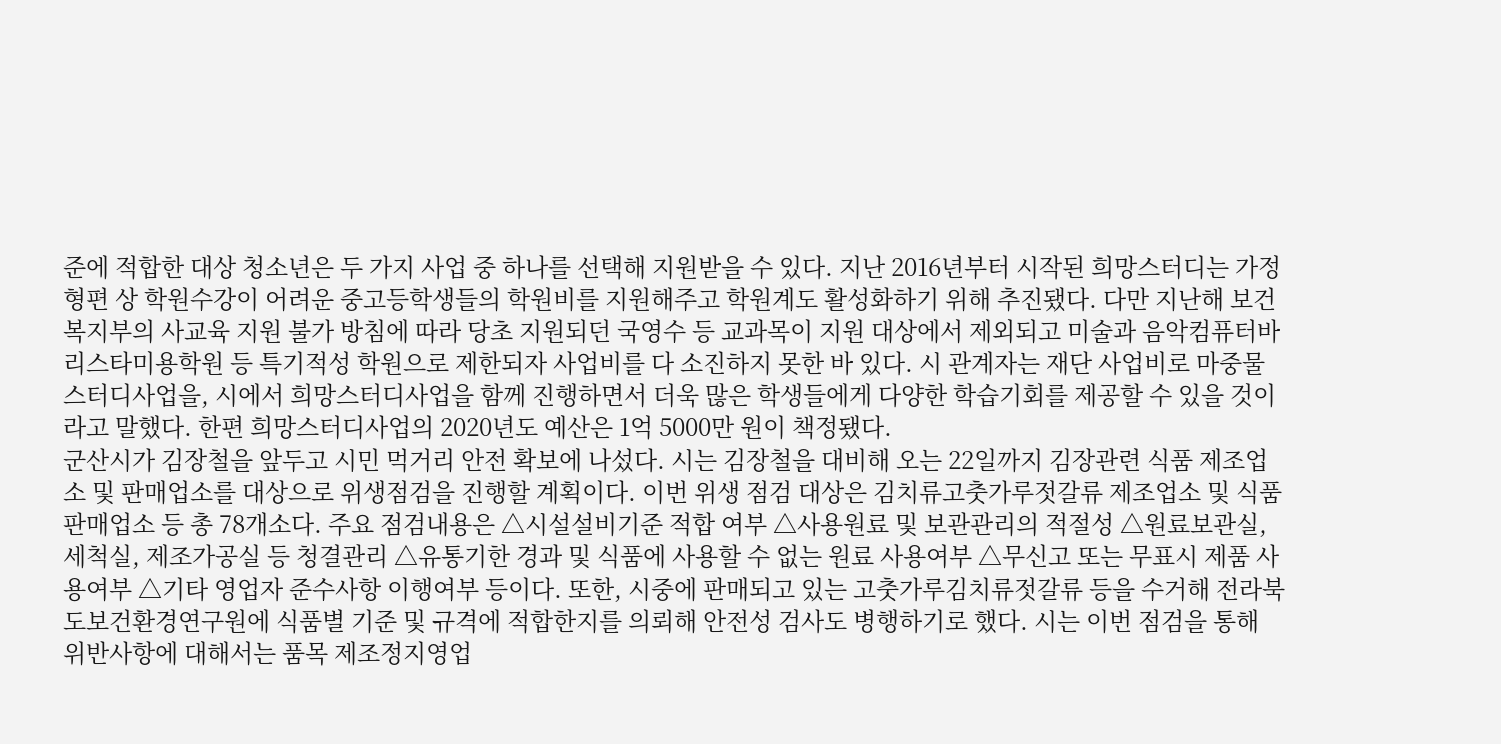준에 적합한 대상 청소년은 두 가지 사업 중 하나를 선택해 지원받을 수 있다. 지난 2016년부터 시작된 희망스터디는 가정 형편 상 학원수강이 어려운 중고등학생들의 학원비를 지원해주고 학원계도 활성화하기 위해 추진됐다. 다만 지난해 보건복지부의 사교육 지원 불가 방침에 따라 당초 지원되던 국영수 등 교과목이 지원 대상에서 제외되고 미술과 음악컴퓨터바리스타미용학원 등 특기적성 학원으로 제한되자 사업비를 다 소진하지 못한 바 있다. 시 관계자는 재단 사업비로 마중물스터디사업을, 시에서 희망스터디사업을 함께 진행하면서 더욱 많은 학생들에게 다양한 학습기회를 제공할 수 있을 것이라고 말했다. 한편 희망스터디사업의 2020년도 예산은 1억 5000만 원이 책정됐다.
군산시가 김장철을 앞두고 시민 먹거리 안전 확보에 나섰다. 시는 김장철을 대비해 오는 22일까지 김장관련 식품 제조업소 및 판매업소를 대상으로 위생점검을 진행할 계획이다. 이번 위생 점검 대상은 김치류고춧가루젓갈류 제조업소 및 식품판매업소 등 총 78개소다. 주요 점검내용은 △시설설비기준 적합 여부 △사용원료 및 보관관리의 적절성 △원료보관실, 세척실, 제조가공실 등 청결관리 △유통기한 경과 및 식품에 사용할 수 없는 원료 사용여부 △무신고 또는 무표시 제품 사용여부 △기타 영업자 준수사항 이행여부 등이다. 또한, 시중에 판매되고 있는 고춧가루김치류젓갈류 등을 수거해 전라북도보건환경연구원에 식품별 기준 및 규격에 적합한지를 의뢰해 안전성 검사도 병행하기로 했다. 시는 이번 점검을 통해 위반사항에 대해서는 품목 제조정지영업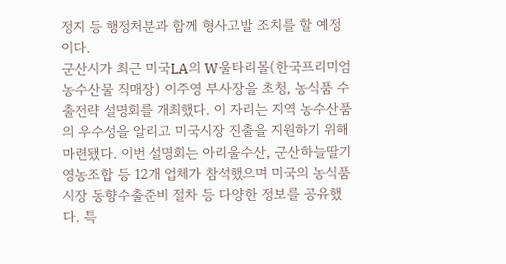정지 등 행정처분과 함께 형사고발 조치를 할 예정이다.
군산시가 최근 미국LA의 W울타리몰(한국프리미엄농수산물 직매장) 이주영 부사장을 초청, 농식품 수출전략 설명회를 개최했다. 이 자리는 지역 농수산품의 우수성을 알리고 미국시장 진출을 지원하기 위해 마련됐다. 이번 설명회는 아리울수산, 군산하늘딸기영농조합 등 12개 업체가 참석했으며 미국의 농식품 시장 동향수출준비 절차 등 다양한 정보를 공유했다. 특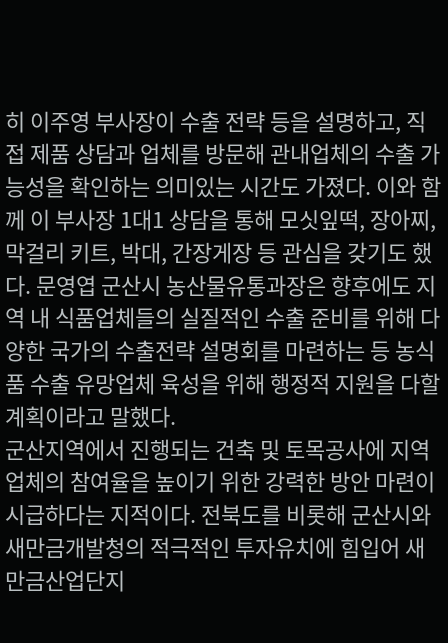히 이주영 부사장이 수출 전략 등을 설명하고, 직접 제품 상담과 업체를 방문해 관내업체의 수출 가능성을 확인하는 의미있는 시간도 가졌다. 이와 함께 이 부사장 1대1 상담을 통해 모싯잎떡, 장아찌, 막걸리 키트, 박대, 간장게장 등 관심을 갖기도 했다. 문영엽 군산시 농산물유통과장은 향후에도 지역 내 식품업체들의 실질적인 수출 준비를 위해 다양한 국가의 수출전략 설명회를 마련하는 등 농식품 수출 유망업체 육성을 위해 행정적 지원을 다할 계획이라고 말했다.
군산지역에서 진행되는 건축 및 토목공사에 지역 업체의 참여율을 높이기 위한 강력한 방안 마련이 시급하다는 지적이다. 전북도를 비롯해 군산시와 새만금개발청의 적극적인 투자유치에 힘입어 새만금산업단지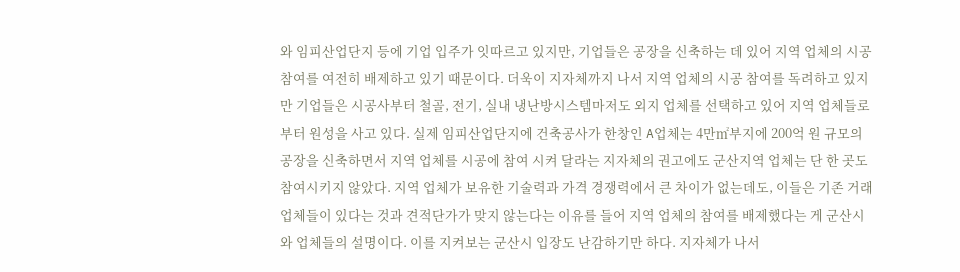와 임피산업단지 등에 기업 입주가 잇따르고 있지만, 기업들은 공장을 신축하는 데 있어 지역 업체의 시공 참여를 여전히 배제하고 있기 때문이다. 더욱이 지자체까지 나서 지역 업체의 시공 참여를 독려하고 있지만 기업들은 시공사부터 철골, 전기, 실내 냉난방시스템마저도 외지 업체를 선택하고 있어 지역 업체들로부터 원성을 사고 있다. 실제 임피산업단지에 건축공사가 한창인 A업체는 4만㎡부지에 200억 원 규모의 공장을 신축하면서 지역 업체를 시공에 참여 시켜 달라는 지자체의 권고에도 군산지역 업체는 단 한 곳도 참여시키지 않았다. 지역 업체가 보유한 기술력과 가격 경쟁력에서 큰 차이가 없는데도, 이들은 기존 거래업체들이 있다는 것과 견적단가가 맞지 않는다는 이유를 들어 지역 업체의 참여를 배제했다는 게 군산시와 업체들의 설명이다. 이를 지켜보는 군산시 입장도 난감하기만 하다. 지자체가 나서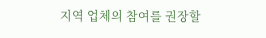지역 업체의 참여를 권장할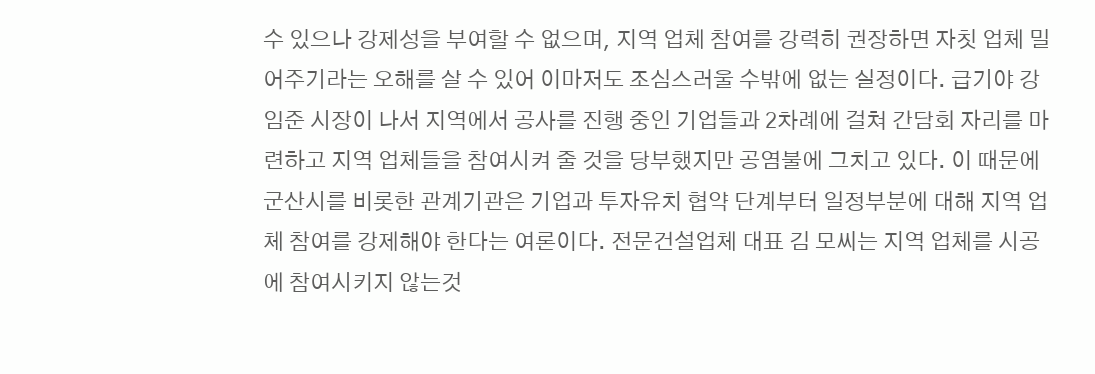수 있으나 강제성을 부여할 수 없으며, 지역 업체 참여를 강력히 권장하면 자칫 업체 밀어주기라는 오해를 살 수 있어 이마저도 조심스러울 수밖에 없는 실정이다. 급기야 강임준 시장이 나서 지역에서 공사를 진행 중인 기업들과 2차례에 걸쳐 간담회 자리를 마련하고 지역 업체들을 참여시켜 줄 것을 당부했지만 공염불에 그치고 있다. 이 때문에 군산시를 비롯한 관계기관은 기업과 투자유치 협약 단계부터 일정부분에 대해 지역 업체 참여를 강제해야 한다는 여론이다. 전문건설업체 대표 김 모씨는 지역 업체를 시공에 참여시키지 않는것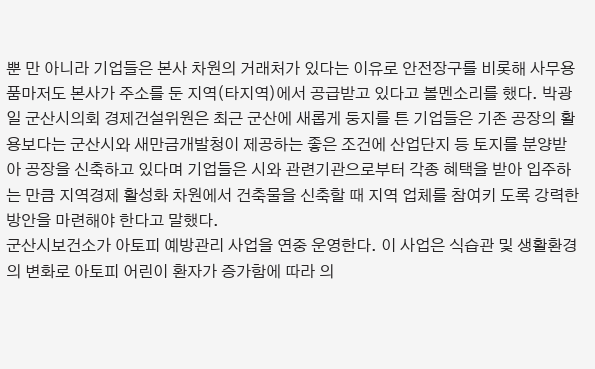뿐 만 아니라 기업들은 본사 차원의 거래처가 있다는 이유로 안전장구를 비롯해 사무용품마저도 본사가 주소를 둔 지역(타지역)에서 공급받고 있다고 볼멘소리를 했다. 박광일 군산시의회 경제건설위원은 최근 군산에 새롭게 둥지를 튼 기업들은 기존 공장의 활용보다는 군산시와 새만금개발청이 제공하는 좋은 조건에 산업단지 등 토지를 분양받아 공장을 신축하고 있다며 기업들은 시와 관련기관으로부터 각종 혜택을 받아 입주하는 만큼 지역경제 활성화 차원에서 건축물을 신축할 때 지역 업체를 참여키 도록 강력한 방안을 마련해야 한다고 말했다.
군산시보건소가 아토피 예방관리 사업을 연중 운영한다. 이 사업은 식습관 및 생활환경의 변화로 아토피 어린이 환자가 증가함에 따라 의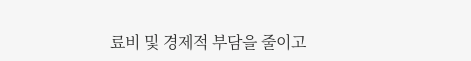료비 및 경제적 부담을 줄이고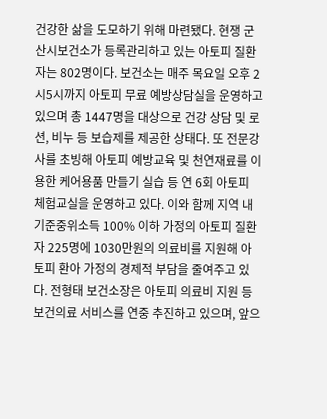건강한 삶을 도모하기 위해 마련됐다. 현쟁 군산시보건소가 등록관리하고 있는 아토피 질환자는 802명이다. 보건소는 매주 목요일 오후 2시5시까지 아토피 무료 예방상담실을 운영하고 있으며 총 1447명을 대상으로 건강 상담 및 로션, 비누 등 보습제를 제공한 상태다. 또 전문강사를 초빙해 아토피 예방교육 및 천연재료를 이용한 케어용품 만들기 실습 등 연 6회 아토피 체험교실을 운영하고 있다. 이와 함께 지역 내 기준중위소득 100% 이하 가정의 아토피 질환자 225명에 1030만원의 의료비를 지원해 아토피 환아 가정의 경제적 부담을 줄여주고 있다. 전형태 보건소장은 아토피 의료비 지원 등 보건의료 서비스를 연중 추진하고 있으며, 앞으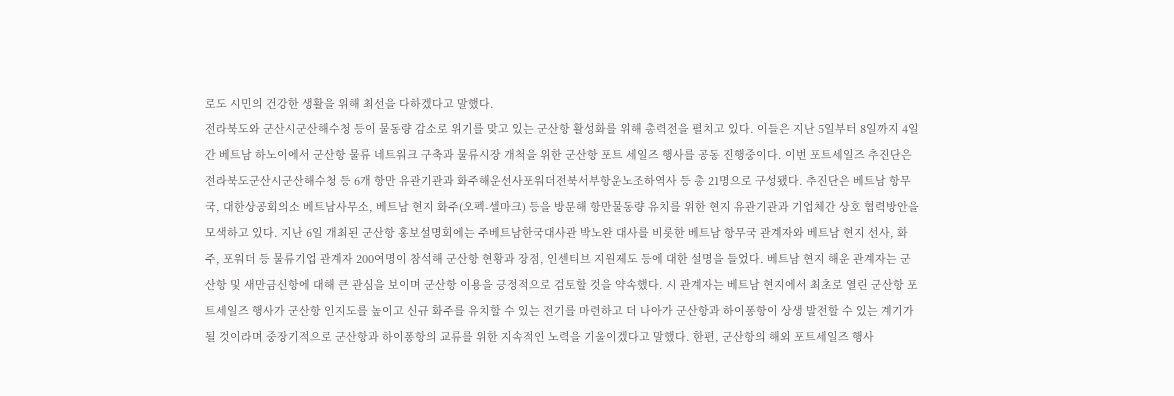로도 시민의 건강한 생활을 위해 최선을 다하겠다고 말했다.
전라북도와 군산시군산해수청 등이 물동량 감소로 위기를 맞고 있는 군산항 활성화를 위해 총력전을 펼치고 있다. 이들은 지난 5일부터 8일까지 4일간 베트남 하노이에서 군산항 물류 네트워크 구축과 물류시장 개척을 위한 군산항 포트 세일즈 행사를 공동 진행중이다. 이번 포트세일즈 추진단은 전라북도군산시군산해수청 등 6개 항만 유관기관과 화주해운선사포워더전북서부항운노조하역사 등 총 21명으로 구성됐다. 추진단은 베트남 항무국, 대한상공회의소 베트남사무소, 베트남 현지 화주(오펙-셀마크) 등을 방문해 항만물동량 유치를 위한 현지 유관기관과 기업체간 상호 협력방안을 모색하고 있다. 지난 6일 개최된 군산항 홍보설명회에는 주베트남한국대사관 박노완 대사를 비롯한 베트남 항무국 관계자와 베트남 현지 선사, 화주, 포워더 등 물류기업 관계자 200여명이 참석해 군산항 현황과 장점, 인센티브 지원제도 등에 대한 설명을 들었다. 베트남 현지 해운 관계자는 군산항 및 새만금신항에 대해 큰 관심을 보이며 군산항 이용을 긍정적으로 검토할 것을 약속했다. 시 관계자는 베트남 현지에서 최초로 열린 군산항 포트세일즈 행사가 군산항 인지도를 높이고 신규 화주를 유치할 수 있는 전기를 마련하고 더 나아가 군산항과 하이퐁항이 상생 발전할 수 있는 계기가 될 것이라며 중장기적으로 군산항과 하이퐁항의 교류를 위한 지속적인 노력을 기울이겠다고 말했다. 한편, 군산항의 해외 포트세일즈 행사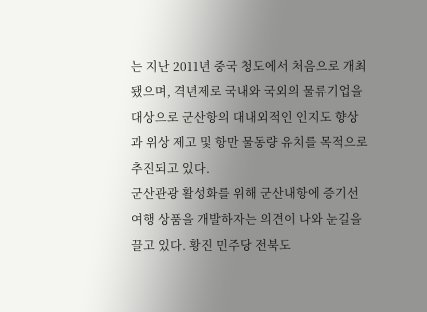는 지난 2011년 중국 청도에서 처음으로 개최됐으며, 격년제로 국내와 국외의 물류기업을 대상으로 군산항의 대내외적인 인지도 향상과 위상 제고 및 항만 물동량 유치를 목적으로 추진되고 있다.
군산관광 활성화를 위해 군산내항에 증기선 여행 상품을 개발하자는 의견이 나와 눈길을 끌고 있다. 황진 민주당 전북도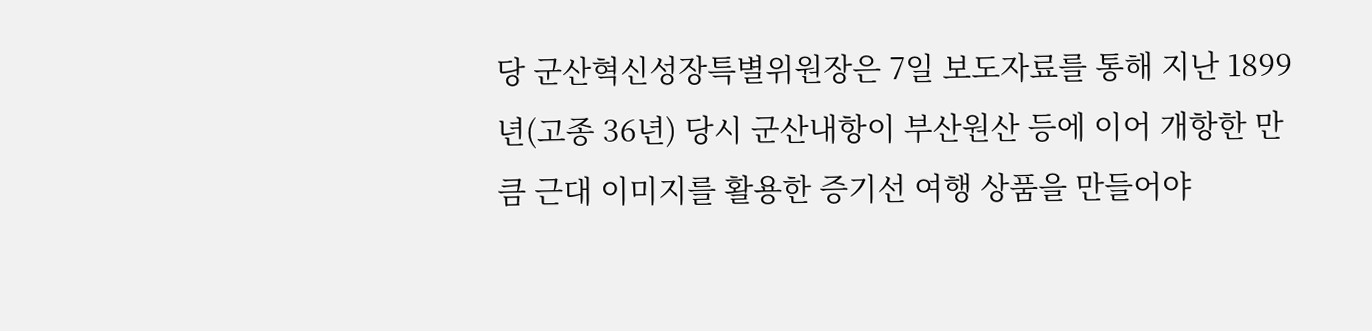당 군산혁신성장특별위원장은 7일 보도자료를 통해 지난 1899년(고종 36년) 당시 군산내항이 부산원산 등에 이어 개항한 만큼 근대 이미지를 활용한 증기선 여행 상품을 만들어야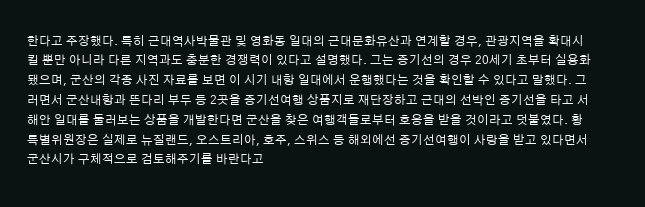한다고 주장했다. 특히 근대역사박물관 및 영화동 일대의 근대문화유산과 연계할 경우, 관광지역을 확대시킬 뿐만 아니라 다른 지역과도 충분한 경쟁력이 있다고 설명했다. 그는 증기선의 경우 20세기 초부터 실용화됐으며, 군산의 각종 사진 자료를 보면 이 시기 내항 일대에서 운행했다는 것을 확인할 수 있다고 말했다. 그러면서 군산내항과 뜬다리 부두 등 2곳을 증기선여행 상품지로 재단장하고 근대의 선박인 증기선을 타고 서해안 일대를 둘러보는 상품을 개발한다면 군산을 찾은 여행객들로부터 호응을 받을 것이라고 덧붙였다. 황 특별위원장은 실제로 뉴질랜드, 오스트리아, 호주, 스위스 등 해외에선 증기선여행이 사랑을 받고 있다면서 군산시가 구체적으로 검토해주기를 바란다고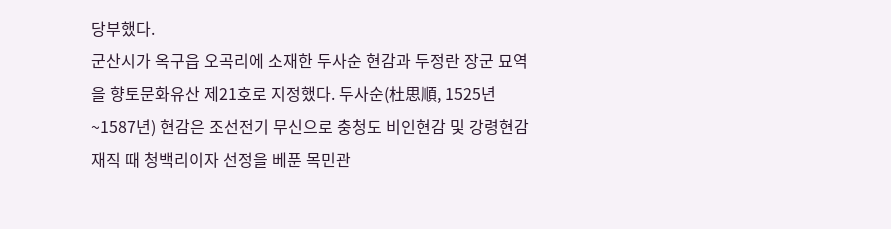당부했다.
군산시가 옥구읍 오곡리에 소재한 두사순 현감과 두정란 장군 묘역을 향토문화유산 제21호로 지정했다. 두사순(杜思順, 1525년~1587년) 현감은 조선전기 무신으로 충청도 비인현감 및 강령현감 재직 때 청백리이자 선정을 베푼 목민관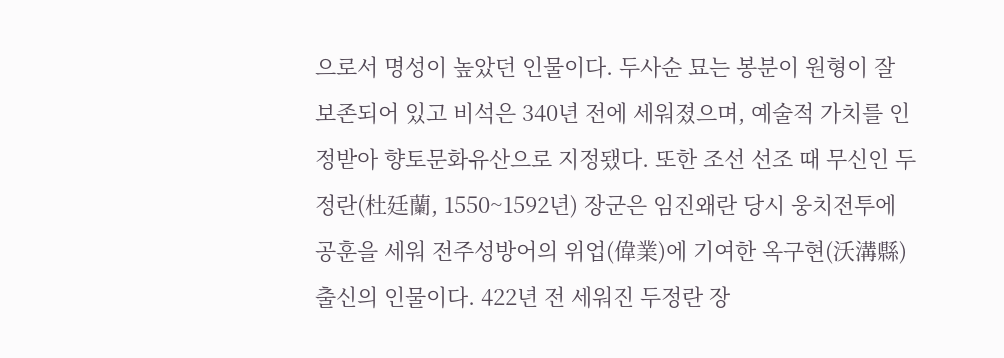으로서 명성이 높았던 인물이다. 두사순 묘는 봉분이 원형이 잘 보존되어 있고 비석은 340년 전에 세워졌으며, 예술적 가치를 인정받아 향토문화유산으로 지정됐다. 또한 조선 선조 때 무신인 두정란(杜廷蘭, 1550~1592년) 장군은 임진왜란 당시 웅치전투에 공훈을 세워 전주성방어의 위업(偉業)에 기여한 옥구현(沃溝縣)출신의 인물이다. 422년 전 세워진 두정란 장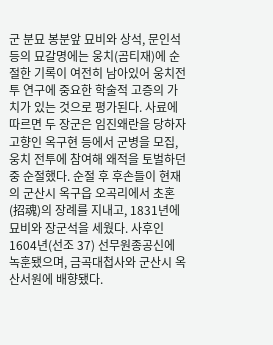군 분묘 봉분앞 묘비와 상석, 문인석 등의 묘갈명에는 웅치(곰티재)에 순절한 기록이 여전히 남아있어 웅치전투 연구에 중요한 학술적 고증의 가치가 있는 것으로 평가된다. 사료에 따르면 두 장군은 임진왜란을 당하자 고향인 옥구현 등에서 군병을 모집, 웅치 전투에 참여해 왜적을 토벌하던 중 순절했다. 순절 후 후손들이 현재의 군산시 옥구읍 오곡리에서 초혼(招魂)의 장례를 지내고, 1831년에 묘비와 장군석을 세웠다. 사후인 1604년(선조 37) 선무원종공신에 녹훈됐으며, 금곡대첩사와 군산시 옥산서원에 배향됐다.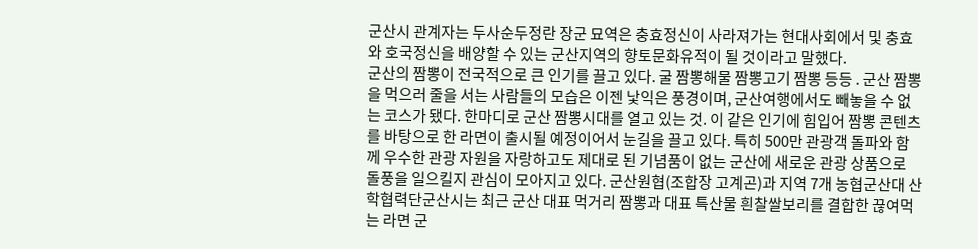군산시 관계자는 두사순두정란 장군 묘역은 충효정신이 사라져가는 현대사회에서 및 충효와 호국정신을 배양할 수 있는 군산지역의 향토문화유적이 될 것이라고 말했다.
군산의 짬뽕이 전국적으로 큰 인기를 끌고 있다. 굴 짬뽕해물 짬뽕고기 짬뽕 등등 . 군산 짬뽕을 먹으러 줄을 서는 사람들의 모습은 이젠 낯익은 풍경이며, 군산여행에서도 빼놓을 수 없는 코스가 됐다. 한마디로 군산 짬뽕시대를 열고 있는 것. 이 같은 인기에 힘입어 짬뽕 콘텐츠를 바탕으로 한 라면이 출시될 예정이어서 눈길을 끌고 있다. 특히 500만 관광객 돌파와 함께 우수한 관광 자원을 자랑하고도 제대로 된 기념품이 없는 군산에 새로운 관광 상품으로 돌풍을 일으킬지 관심이 모아지고 있다. 군산원협(조합장 고계곤)과 지역 7개 농협군산대 산학협력단군산시는 최근 군산 대표 먹거리 짬뽕과 대표 특산물 흰찰쌀보리를 결합한 끊여먹는 라면 군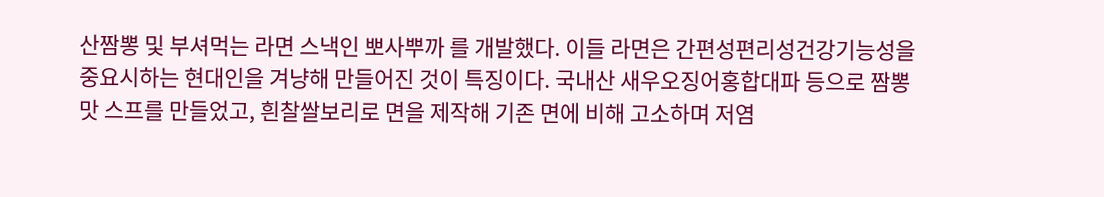산짬뽕 및 부셔먹는 라면 스낵인 뽀사뿌까 를 개발했다. 이들 라면은 간편성편리성건강기능성을 중요시하는 현대인을 겨냥해 만들어진 것이 특징이다. 국내산 새우오징어홍합대파 등으로 짬뽕 맛 스프를 만들었고, 흰찰쌀보리로 면을 제작해 기존 면에 비해 고소하며 저염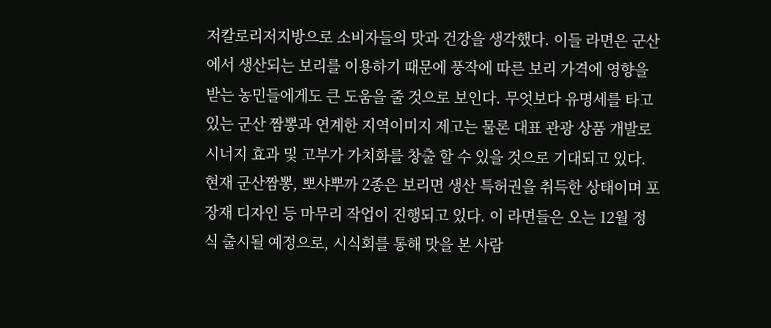저칼로리저지방으로 소비자들의 맛과 건강을 생각했다. 이들 라면은 군산에서 생산되는 보리를 이용하기 때문에 풍작에 따른 보리 가격에 영향을 받는 농민들에게도 큰 도움을 줄 것으로 보인다. 무엇보다 유명세를 타고 있는 군산 짬뽕과 연계한 지역이미지 제고는 물론 대표 관광 상품 개발로 시너지 효과 및 고부가 가치화를 창출 할 수 있을 것으로 기대되고 있다. 현재 군산짬뽕, 뽀샤뿌까 2종은 보리면 생산 특허권을 취득한 상태이며 포장재 디자인 등 마무리 작업이 진행되고 있다. 이 라면들은 오는 12월 정식 출시될 예정으로, 시식회를 통해 맛을 본 사람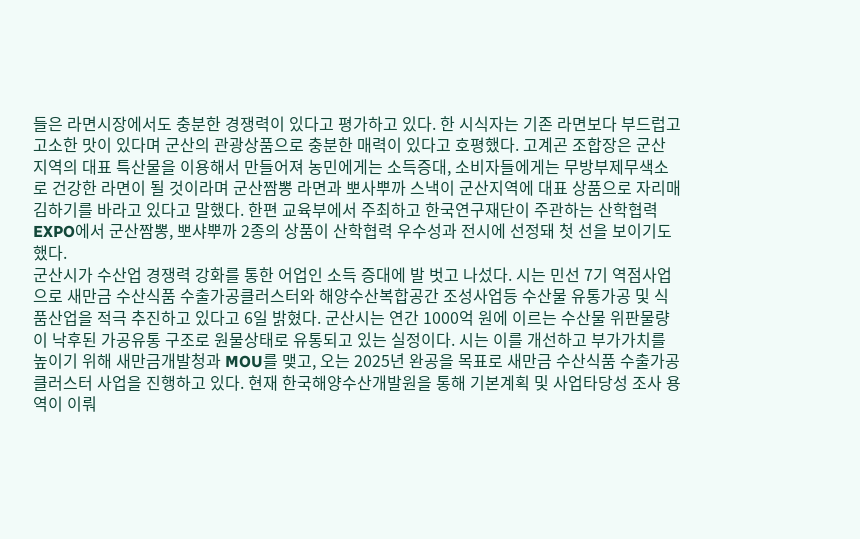들은 라면시장에서도 충분한 경쟁력이 있다고 평가하고 있다. 한 시식자는 기존 라면보다 부드럽고 고소한 맛이 있다며 군산의 관광상품으로 충분한 매력이 있다고 호평했다. 고계곤 조합장은 군산 지역의 대표 특산물을 이용해서 만들어져 농민에게는 소득증대, 소비자들에게는 무방부제무색소로 건강한 라면이 될 것이라며 군산짬뽕 라면과 뽀사뿌까 스낵이 군산지역에 대표 상품으로 자리매김하기를 바라고 있다고 말했다. 한편 교육부에서 주최하고 한국연구재단이 주관하는 산학협력 EXPO에서 군산짬뽕, 뽀샤뿌까 2종의 상품이 산학협력 우수성과 전시에 선정돼 첫 선을 보이기도 했다.
군산시가 수산업 경쟁력 강화를 통한 어업인 소득 증대에 발 벗고 나섰다. 시는 민선 7기 역점사업으로 새만금 수산식품 수출가공클러스터와 해양수산복합공간 조성사업등 수산물 유통가공 및 식품산업을 적극 추진하고 있다고 6일 밝혔다. 군산시는 연간 1000억 원에 이르는 수산물 위판물량이 낙후된 가공유통 구조로 원물상태로 유통되고 있는 실정이다. 시는 이를 개선하고 부가가치를 높이기 위해 새만금개발청과 MOU를 맺고, 오는 2025년 완공을 목표로 새만금 수산식품 수출가공클러스터 사업을 진행하고 있다. 현재 한국해양수산개발원을 통해 기본계획 및 사업타당성 조사 용역이 이뤄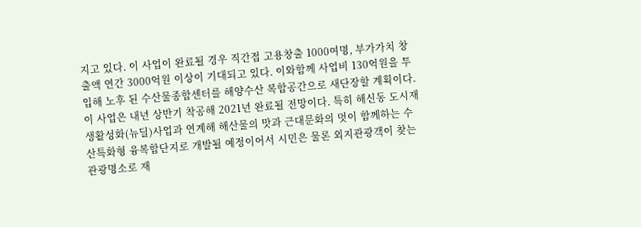지고 있다. 이 사업이 완료될 경우 직간접 고용창출 1000여명, 부가가치 창출액 연간 3000억원 이상이 기대되고 있다. 이와함께 사업비 130억원을 투입해 노후 된 수산물종합센터를 해양수산 복합공간으로 새단장할 계획이다. 이 사업은 내년 상반기 착공해 2021년 완료될 전망이다. 특히 해신동 도시재생활성화(뉴딜)사업과 연계해 해산물의 맛과 근대문화의 멋이 함께하는 수산특화형 융복합단지로 개발될 예정이어서 시민은 물론 외지관광객이 찾는 관광명소로 재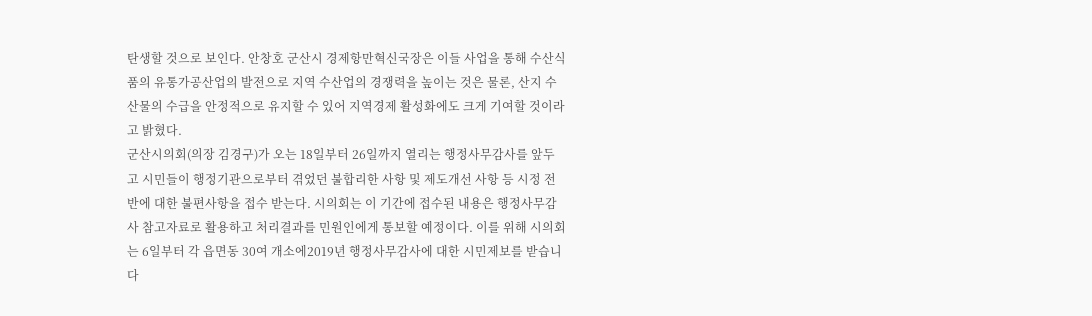탄생할 것으로 보인다. 안창호 군산시 경제항만혁신국장은 이들 사업을 통해 수산식품의 유통가공산업의 발전으로 지역 수산업의 경쟁력을 높이는 것은 물론, 산지 수산물의 수급을 안정적으로 유지할 수 있어 지역경제 활성화에도 크게 기여할 것이라고 밝혔다.
군산시의회(의장 김경구)가 오는 18일부터 26일까지 열리는 행정사무감사를 앞두고 시민들이 행정기관으로부터 겪었던 불합리한 사항 및 제도개선 사항 등 시정 전반에 대한 불편사항을 접수 받는다. 시의회는 이 기간에 접수된 내용은 행정사무감사 참고자료로 활용하고 처리결과를 민원인에게 통보할 예정이다. 이를 위해 시의회는 6일부터 각 읍면동 30여 개소에2019년 행정사무감사에 대한 시민제보를 받습니다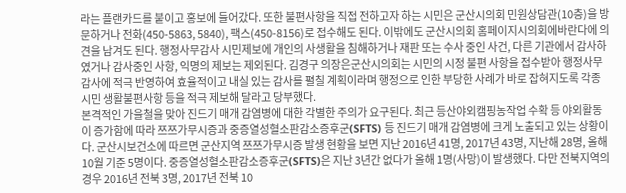라는 플랜카드를 붙이고 홍보에 들어갔다. 또한 불편사항을 직접 전하고자 하는 시민은 군산시의회 민원상담관(10층)을 방문하거나 전화(450-5863, 5840), 팩스(450-8156)로 접수해도 된다. 이밖에도 군산시의회 홈페이지시의회에바란다에 의견을 남겨도 된다. 행정사무감사 시민제보에 개인의 사생활을 침해하거나 재판 또는 수사 중인 사건, 다른 기관에서 감사하였거나 감사중인 사항, 익명의 제보는 제외된다. 김경구 의장은군산시의회는 시민의 시정 불편 사항을 접수받아 행정사무감사에 적극 반영하여 효율적이고 내실 있는 감사를 펼칠 계획이라며 행정으로 인한 부당한 사례가 바로 잡혀지도록 각종 시민 생활불편사항 등을 적극 제보해 달라고 당부했다.
본격적인 가을철을 맞아 진드기 매개 감염병에 대한 각별한 주의가 요구된다. 최근 등산야외캠핑농작업 수확 등 야외활동이 증가함에 따라 쯔쯔가무시증과 중증열성혈소판감소증후군(SFTS) 등 진드기 매개 감염병에 크게 노출되고 있는 상황이다. 군산시보건소에 따르면 군산지역 쯔쯔가무시증 발생 현황을 보면 지난 2016년 41명, 2017년 43명, 지난해 28명, 올해 10월 기준 5명이다. 중증열성혈소판감소증후군(SFTS)은 지난 3년간 없다가 올해 1명(사망)이 발생했다. 다만 전북지역의 경우 2016년 전북 3명, 2017년 전북 10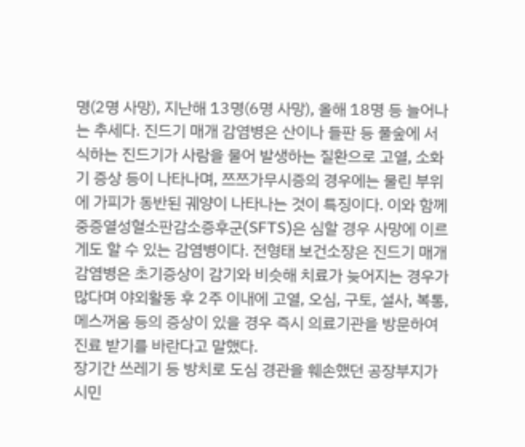명(2명 사망), 지난해 13명(6명 사망), 올해 18명 등 늘어나는 추세다. 진드기 매개 감염병은 산이나 들판 등 풀숲에 서식하는 진드기가 사람을 물어 발생하는 질환으로 고열, 소화기 증상 등이 나타나며, 쯔쯔가무시증의 경우에는 물린 부위에 가피가 동반된 궤양이 나타나는 것이 특징이다. 이와 함께 중증열성혈소판감소증후군(SFTS)은 심할 경우 사망에 이르게도 할 수 있는 감염병이다. 전형태 보건소장은 진드기 매개 감염병은 초기증상이 감기와 비슷해 치료가 늦어지는 경우가 많다며 야외활동 후 2주 이내에 고열, 오심, 구토, 설사, 복통, 메스꺼움 등의 증상이 있을 경우 즉시 의료기관을 방문하여 진료 받기를 바란다고 말했다.
장기간 쓰레기 등 방치로 도심 경관을 훼손했던 공장부지가 시민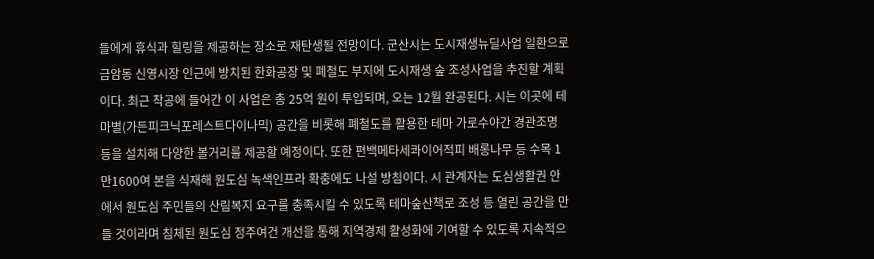들에게 휴식과 힐링을 제공하는 장소로 재탄생될 전망이다. 군산시는 도시재생뉴딜사업 일환으로 금암동 신영시장 인근에 방치된 한화공장 및 폐철도 부지에 도시재생 숲 조성사업을 추진할 계획이다. 최근 착공에 들어간 이 사업은 총 25억 원이 투입되며, 오는 12월 완공된다. 시는 이곳에 테마별(가든피크닉포레스트다이나믹) 공간을 비롯해 폐철도를 활용한 테마 가로수야간 경관조명 등을 설치해 다양한 볼거리를 제공할 예정이다. 또한 편백메타세콰이어적피 배롱나무 등 수목 1만1600여 본을 식재해 원도심 녹색인프라 확충에도 나설 방침이다. 시 관계자는 도심생활권 안에서 원도심 주민들의 산림복지 요구를 충족시킬 수 있도록 테마숲산책로 조성 등 열린 공간을 만들 것이라며 침체된 원도심 정주여건 개선을 통해 지역경제 활성화에 기여할 수 있도록 지속적으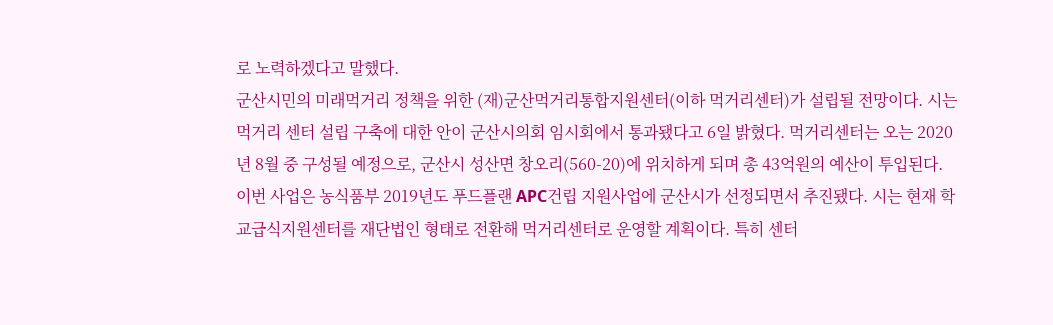로 노력하겠다고 말했다.
군산시민의 미래먹거리 정책을 위한 (재)군산먹거리통합지원센터(이하 먹거리센터)가 설립될 전망이다. 시는 먹거리 센터 설립 구축에 대한 안이 군산시의회 임시회에서 통과됐다고 6일 밝혔다. 먹거리센터는 오는 2020년 8월 중 구성될 예정으로, 군산시 성산면 창오리(560-20)에 위치하게 되며 총 43억원의 예산이 투입된다. 이번 사업은 농식품부 2019년도 푸드플랜 APC건립 지원사업에 군산시가 선정되면서 추진됐다. 시는 현재 학교급식지원센터를 재단법인 형태로 전환해 먹거리센터로 운영할 계획이다. 특히 센터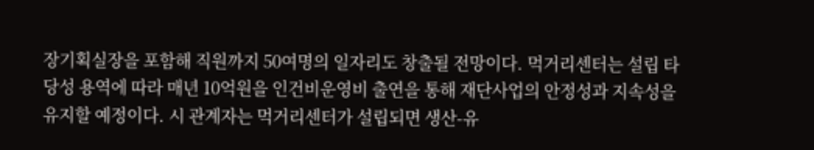장기획실장을 포함해 직원까지 50여명의 일자리도 창출될 전망이다. 먹거리센터는 설립 타당성 용역에 따라 매년 10억원을 인건비운영비 출연을 통해 재단사업의 안정성과 지속성을 유지할 예정이다. 시 관계자는 먹거리센터가 설립되면 생산-유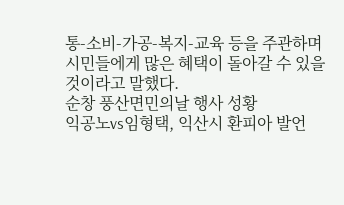통-소비-가공-복지-교육 등을 주관하며 시민들에게 많은 혜택이 돌아갈 수 있을 것이라고 말했다.
순창 풍산면민의날 행사 성황
익공노vs임형택, 익산시 환피아 발언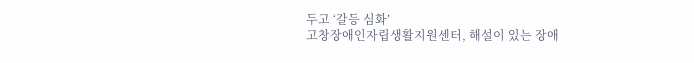두고 ‘갈등 심화’
고창장애인자립생활지원센터, 해설이 있는 장애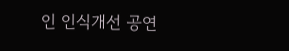인 인식개선 공연